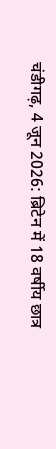चंडीगढ़, 4 जून 2026: ब्रिटेन में 18 वर्षीय छात्र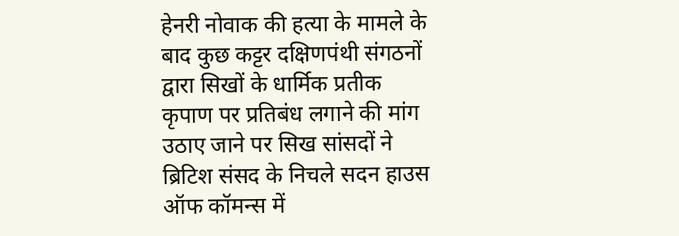हेनरी नोवाक की हत्या के मामले के बाद कुछ कट्टर दक्षिणपंथी संगठनों द्वारा सिखों के धार्मिक प्रतीक कृपाण पर प्रतिबंध लगाने की मांग उठाए जाने पर सिख सांसदों ने ब्रिटिश संसद के निचले सदन हाउस ऑफ कॉमन्स में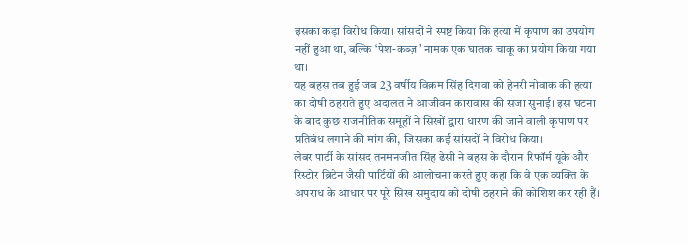इसका कड़ा विरोध किया। सांसदों ने स्पष्ट किया कि हत्या में कृपाण का उपयोग नहीं हुआ था, बल्कि ‘पेश-कब्ज़’ नामक एक घातक चाकू का प्रयोग किया गया था।
यह बहस तब हुई जब 23 वर्षीय विक्रम सिंह दिगवा को हेनरी नोवाक की हत्या का दोषी ठहराते हुए अदालत ने आजीवन कारावास की सजा सुनाई। इस घटना के बाद कुछ राजनीतिक समूहों ने सिखों द्वारा धारण की जाने वाली कृपाण पर प्रतिबंध लगाने की मांग की, जिसका कई सांसदों ने विरोध किया।
लेबर पार्टी के सांसद तनमनजीत सिंह ढेसी ने बहस के दौरान रिफॉर्म यूके और रिस्टोर ब्रिटेन जैसी पार्टियों की आलोचना करते हुए कहा कि वे एक व्यक्ति के अपराध के आधार पर पूरे सिख समुदाय को दोषी ठहराने की कोशिश कर रही हैं।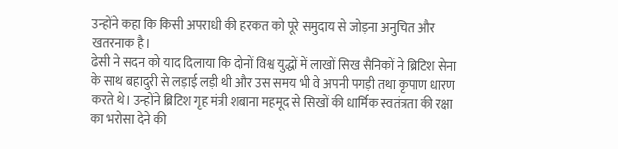उन्होंने कहा कि किसी अपराधी की हरकत को पूरे समुदाय से जोड़ना अनुचित और खतरनाक है।
ढेसी ने सदन को याद दिलाया कि दोनों विश्व युद्धों में लाखों सिख सैनिकों ने ब्रिटिश सेना के साथ बहादुरी से लड़ाई लड़ी थी और उस समय भी वे अपनी पगड़ी तथा कृपाण धारण करते थे। उन्होंने ब्रिटिश गृह मंत्री शबाना महमूद से सिखों की धार्मिक स्वतंत्रता की रक्षा का भरोसा देने की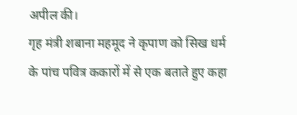अपील की।
गृह मंत्री शबाना महमूद ने कृपाण को सिख धर्म के पांच पवित्र ककारों में से एक बताते हुए कहा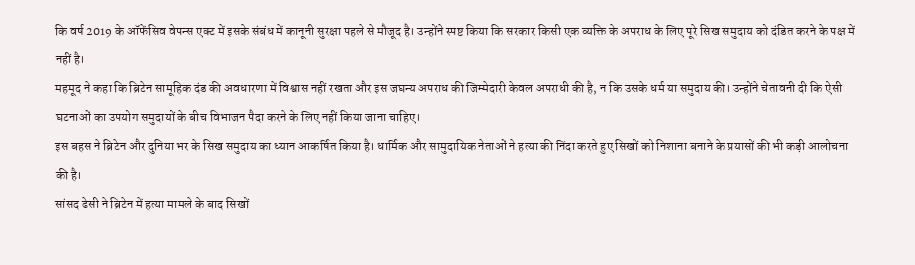कि वर्ष 2019 के ऑफेंसिव वेपन्स एक्ट में इसके संबंध में कानूनी सुरक्षा पहले से मौजूद है। उन्होंने स्पष्ट किया कि सरकार किसी एक व्यक्ति के अपराध के लिए पूरे सिख समुदाय को दंडित करने के पक्ष में नहीं है।
महमूद ने कहा कि ब्रिटेन सामूहिक दंड की अवधारणा में विश्वास नहीं रखता और इस जघन्य अपराध की जिम्मेदारी केवल अपराधी की है, न कि उसके धर्म या समुदाय की। उन्होंने चेतावनी दी कि ऐसी घटनाओं का उपयोग समुदायों के बीच विभाजन पैदा करने के लिए नहीं किया जाना चाहिए।
इस बहस ने ब्रिटेन और दुनिया भर के सिख समुदाय का ध्यान आकर्षित किया है। धार्मिक और सामुदायिक नेताओं ने हत्या की निंदा करते हुए सिखों को निशाना बनाने के प्रयासों की भी कड़ी आलोचना की है।
सांसद ढेसी ने ब्रिटेन में हत्या मामले के बाद सिखों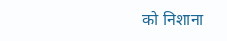को निशाना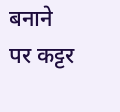बनाने पर कट्टर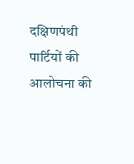दक्षिणपंथी पार्टियों की आलोचना की